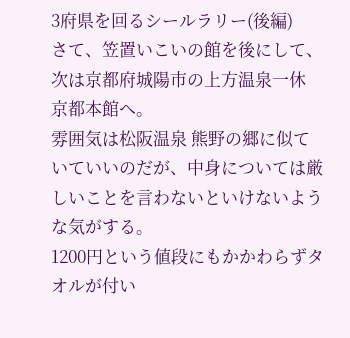3府県を回るシールラリー(後編)
さて、笠置いこいの館を後にして、次は京都府城陽市の上方温泉一休 京都本館へ。
雰囲気は松阪温泉 熊野の郷に似ていていいのだが、中身については厳しいことを言わないといけないような気がする。
1200円という値段にもかかわらずタオルが付い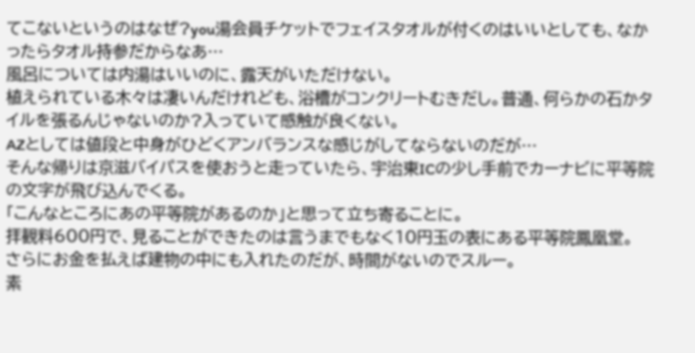てこないというのはなぜ?you湯会員チケットでフェイスタオルが付くのはいいとしても、なかったらタオル持参だからなあ…
風呂については内湯はいいのに、露天がいただけない。
植えられている木々は凄いんだけれども、浴槽がコンクリートむきだし。普通、何らかの石かタイルを張るんじゃないのか?入っていて感触が良くない。
AZとしては値段と中身がひどくアンバランスな感じがしてならないのだが…
そんな帰りは京滋バイパスを使おうと走っていたら、宇治東ICの少し手前でカーナビに平等院の文字が飛び込んでくる。
「こんなところにあの平等院があるのか」と思って立ち寄ることに。
拝観料600円で、見ることができたのは言うまでもなく10円玉の表にある平等院鳳凰堂。
さらにお金を払えば建物の中にも入れたのだが、時間がないのでスルー。
素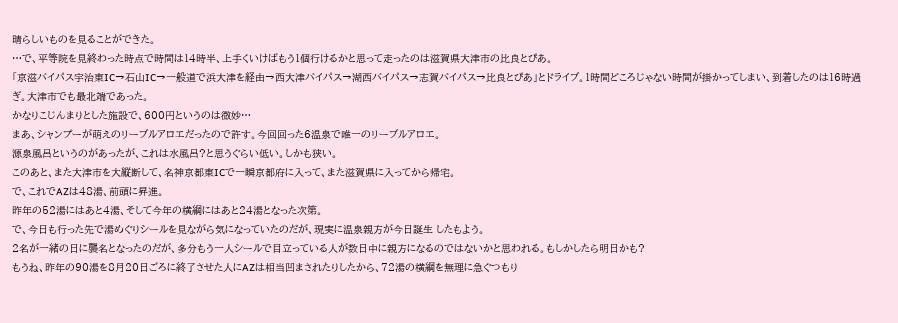晴らしいものを見ることができた。
…で、平等院を見終わった時点で時間は14時半、上手くいけばもう1個行けるかと思って走ったのは滋賀県大津市の比良とぴあ。
「京滋バイパス宇治東IC→石山IC→一般道で浜大津を経由→西大津バイパス→湖西バイパス→志賀バイパス→比良とぴあ」とドライブ。1時間どころじゃない時間が掛かってしまい、到着したのは16時過ぎ。大津市でも最北端であった。
かなりこじんまりとした施設で、600円というのは微妙…
まあ、シャンプーが萌えのリーブルアロエだったので許す。今回回った6温泉で唯一のリーブルアロエ。
源泉風呂というのがあったが、これは水風呂?と思うぐらい低い。しかも狭い。
このあと、また大津市を大縦断して、名神京都東ICで一瞬京都府に入って、また滋賀県に入ってから帰宅。
で、これでAZは48湯、前頭に昇進。
昨年の52湯にはあと4湯、そして今年の横綱にはあと24湯となった次第。
で、今日も行った先で湯めぐりシールを見ながら気になっていたのだが、現実に温泉親方が今日誕生 したもよう。
2名が一緒の日に襲名となったのだが、多分もう一人シールで目立っている人が数日中に親方になるのではないかと思われる。もしかしたら明日かも?
もうね、昨年の90湯を8月20日ごろに終了させた人にAZは相当凹まされたりしたから、72湯の横綱を無理に急ぐつもり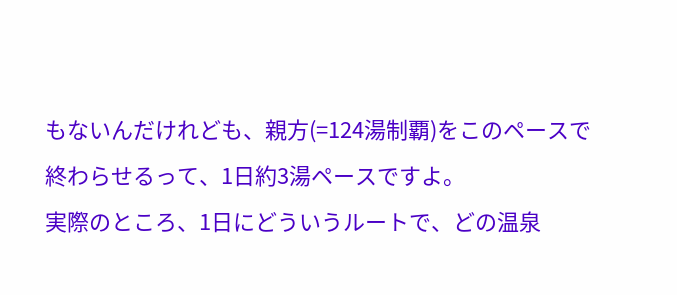もないんだけれども、親方(=124湯制覇)をこのペースで終わらせるって、1日約3湯ペースですよ。
実際のところ、1日にどういうルートで、どの温泉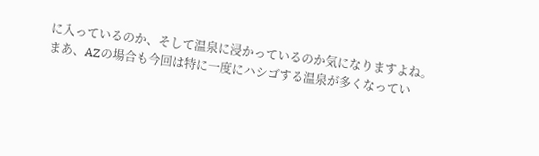に入っているのか、そして温泉に浸かっているのか気になりますよね。
まあ、AZの場合も今回は特に一度にハシゴする温泉が多くなってい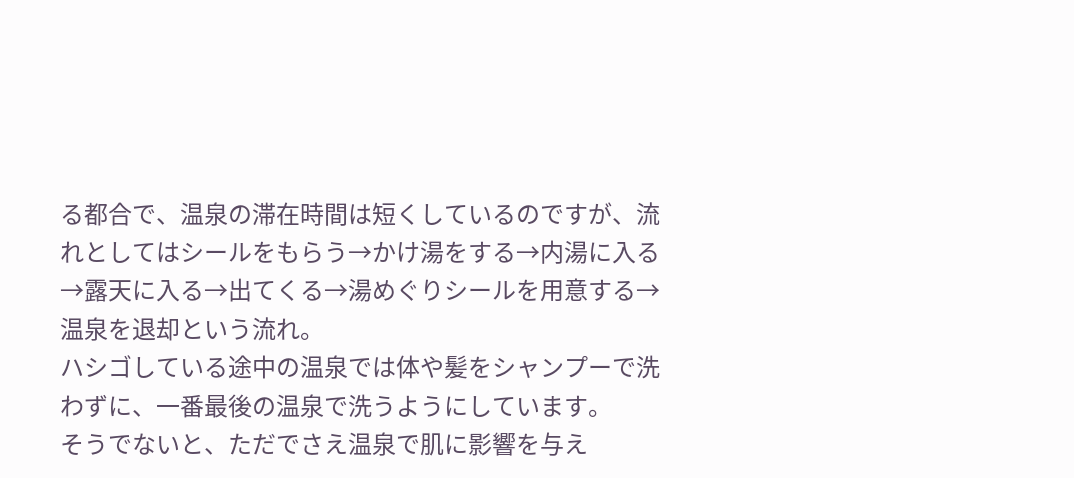る都合で、温泉の滞在時間は短くしているのですが、流れとしてはシールをもらう→かけ湯をする→内湯に入る→露天に入る→出てくる→湯めぐりシールを用意する→温泉を退却という流れ。
ハシゴしている途中の温泉では体や髪をシャンプーで洗わずに、一番最後の温泉で洗うようにしています。
そうでないと、ただでさえ温泉で肌に影響を与え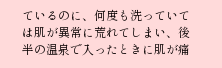ているのに、何度も洗っていては肌が異常に荒れてしまい、後半の温泉で入ったときに肌が痛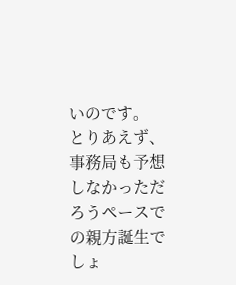いのです。
とりあえず、事務局も予想しなかっただろうペースでの親方誕生でしょ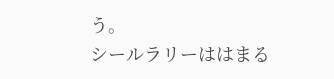う。
シールラリーははまる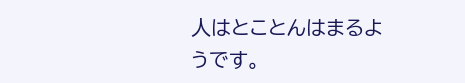人はとことんはまるようです。